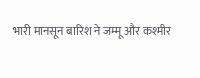भारी मानसून बारिश ने जम्मू और कश्मीर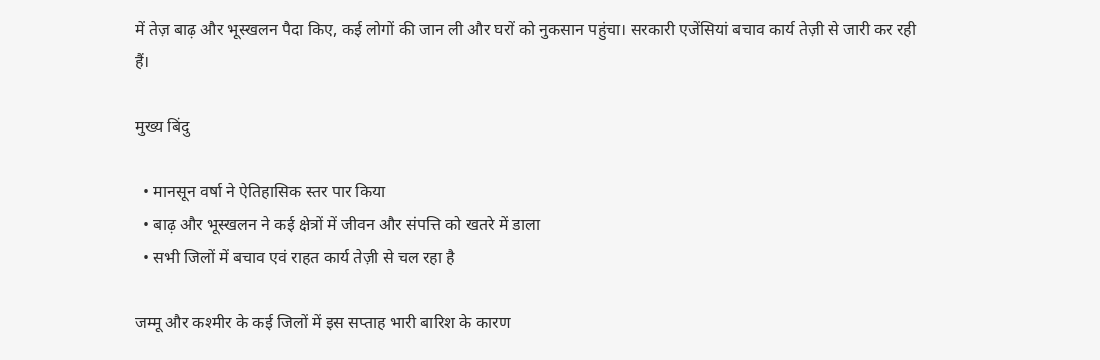में तेज़ बाढ़ और भूस्खलन पैदा किए, कई लोगों की जान ली और घरों को नुकसान पहुंचा। सरकारी एजेंसियां बचाव कार्य तेज़ी से जारी कर रही हैं।

मुख्य बिंदु

  • मानसून वर्षा ने ऐतिहासिक स्तर पार किया
  • बाढ़ और भूस्खलन ने कई क्षेत्रों में जीवन और संपत्ति को खतरे में डाला
  • सभी जिलों में बचाव एवं राहत कार्य तेज़ी से चल रहा है

जम्मू और कश्मीर के कई जिलों में इस सप्ताह भारी बारिश के कारण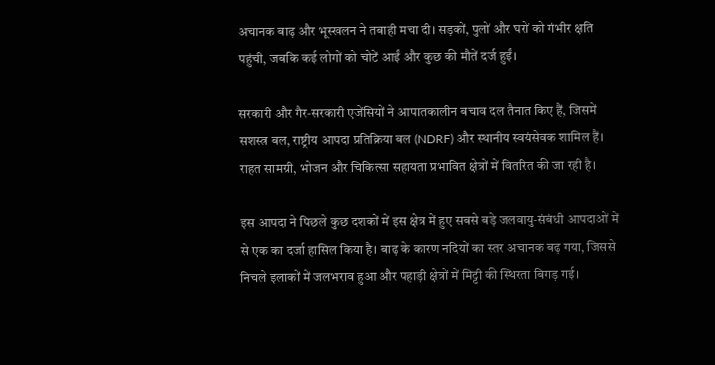अचानक बाढ़ और भूस्खलन ने तबाही मचा दी। सड़कों, पुलों और घरों को गंभीर क्षति पहुंची, जबकि कई लोगों को चोटें आईं और कुछ की मौतें दर्ज हुईं।

सरकारी और गैर‑सरकारी एजेंसियों ने आपातकालीन बचाव दल तैनात किए हैं, जिसमें सशस्त्र बल, राष्ट्रीय आपदा प्रतिक्रिया बल (NDRF) और स्थानीय स्वयंसेवक शामिल हैं। राहत सामग्री, भोजन और चिकित्सा सहायता प्रभावित क्षेत्रों में वितरित की जा रही है।

इस आपदा ने पिछले कुछ दशकों में इस क्षेत्र में हुए सबसे बड़े जलवायु‑संबंधी आपदाओं में से एक का दर्जा हासिल किया है। बाढ़ के कारण नदियों का स्तर अचानक बढ़ गया, जिससे निचले इलाकों में जलभराव हुआ और पहाड़ी क्षेत्रों में मिट्टी की स्थिरता बिगड़ गई।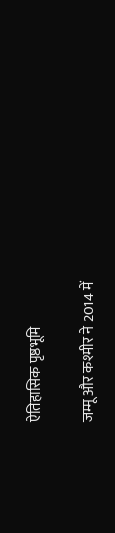ऐतिहासिक पृष्ठभूमि

जम्मू और कश्मीर ने 2014 में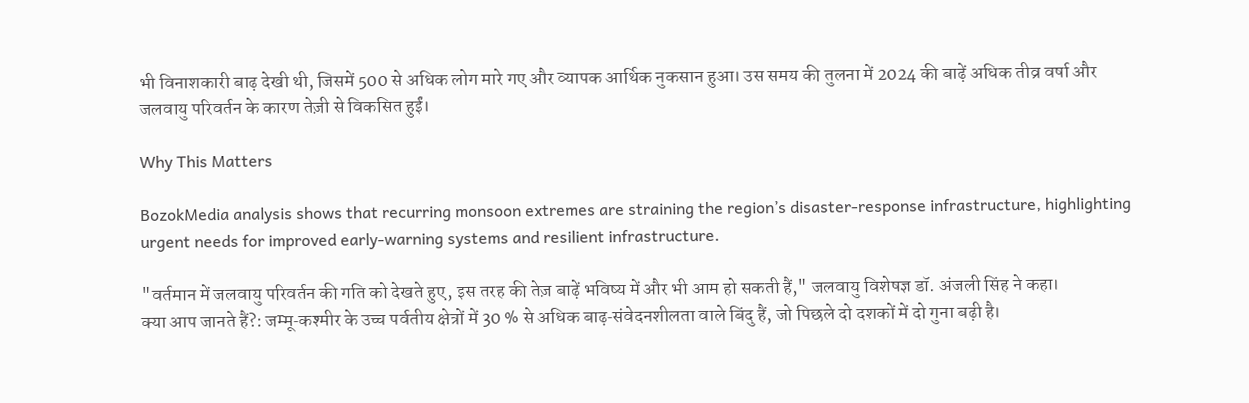भी विनाशकारी बाढ़ देखी थी, जिसमें 500 से अधिक लोग मारे गए और व्यापक आर्थिक नुकसान हुआ। उस समय की तुलना में 2024 की बाढ़ें अधिक तीव्र वर्षा और जलवायु परिवर्तन के कारण तेज़ी से विकसित हुईं।

Why This Matters

BozokMedia analysis shows that recurring monsoon extremes are straining the region’s disaster‑response infrastructure, highlighting urgent needs for improved early‑warning systems and resilient infrastructure.

"वर्तमान में जलवायु परिवर्तन की गति को देखते हुए, इस तरह की तेज़ बाढ़ें भविष्य में और भी आम हो सकती हैं," जलवायु विशेषज्ञ डॉ. अंजली सिंह ने कहा।
क्या आप जानते हैं?: जम्मू‑कश्मीर के उच्च पर्वतीय क्षेत्रों में 30 % से अधिक बाढ़‑संवेदनशीलता वाले बिंदु हैं, जो पिछले दो दशकों में दो गुना बढ़ी है।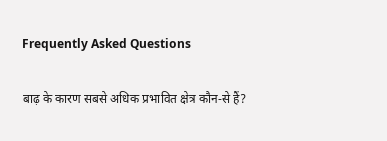Frequently Asked Questions

बाढ़ के कारण सबसे अधिक प्रभावित क्षेत्र कौन‑से हैं?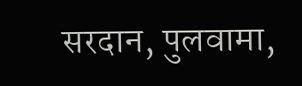सरदान, पुलवामा,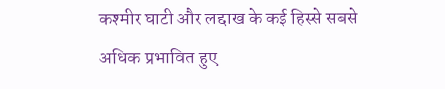कश्मीर घाटी और लद्दाख के कई हिस्से सबसे अधिक प्रभावित हुए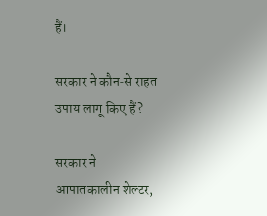हैं।

सरकार ने कौन‑से राहत उपाय लागू किए हैं?

सरकार ने आपातकालीन शेल्टर,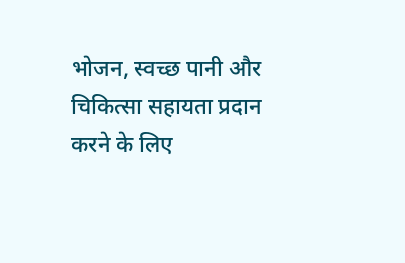भोजन, स्वच्छ पानी और चिकित्सा सहायता प्रदान करने के लिए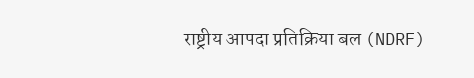राष्ट्रीय आपदा प्रतिक्रिया बल (NDRF)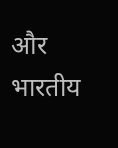और भारतीय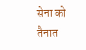सेना को तैनात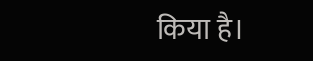किया है।